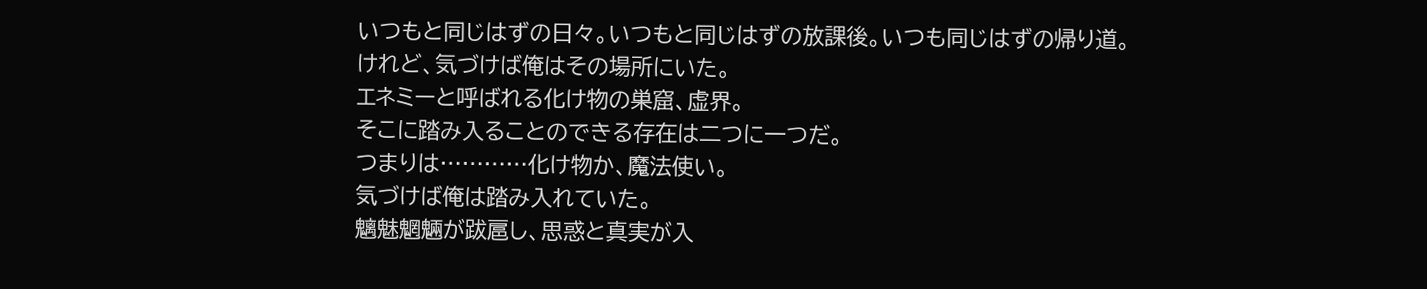いつもと同じはずの日々。いつもと同じはずの放課後。いつも同じはずの帰り道。
けれど、気づけば俺はその場所にいた。
エネミーと呼ばれる化け物の巣窟、虚界。
そこに踏み入ることのできる存在は二つに一つだ。
つまりは…………化け物か、魔法使い。
気づけば俺は踏み入れていた。
魑魅魍魎が跋扈し、思惑と真実が入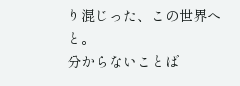り混じった、この世界へと。
分からないことば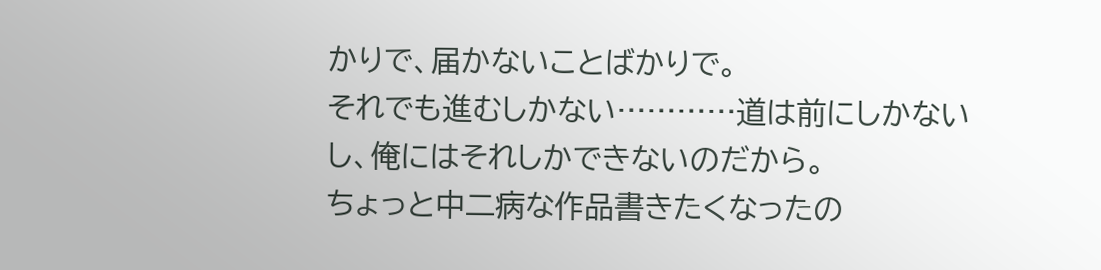かりで、届かないことばかりで。
それでも進むしかない…………道は前にしかないし、俺にはそれしかできないのだから。
ちょっと中二病な作品書きたくなったの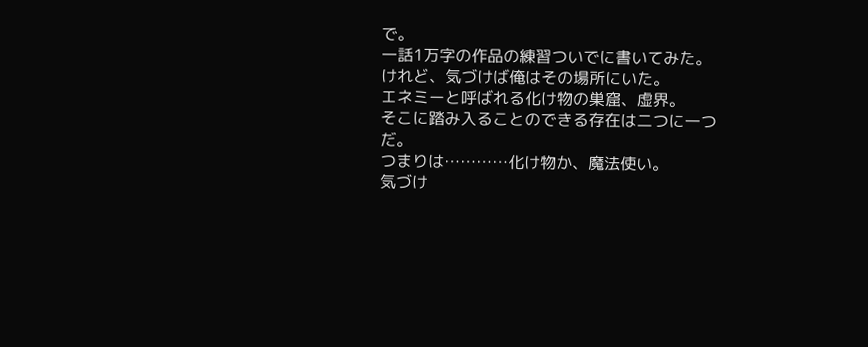で。
一話1万字の作品の練習ついでに書いてみた。
けれど、気づけば俺はその場所にいた。
エネミーと呼ばれる化け物の巣窟、虚界。
そこに踏み入ることのできる存在は二つに一つだ。
つまりは…………化け物か、魔法使い。
気づけ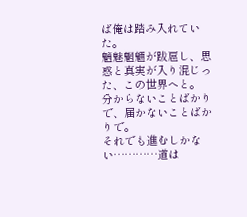ば俺は踏み入れていた。
魑魅魍魎が跋扈し、思惑と真実が入り混じった、この世界へと。
分からないことばかりで、届かないことばかりで。
それでも進むしかない…………道は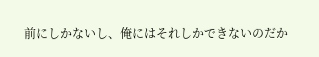前にしかないし、俺にはそれしかできないのだか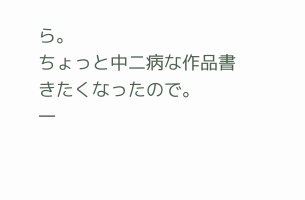ら。
ちょっと中二病な作品書きたくなったので。
一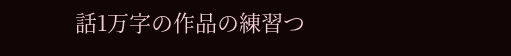話1万字の作品の練習つ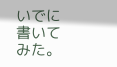いでに書いてみた。